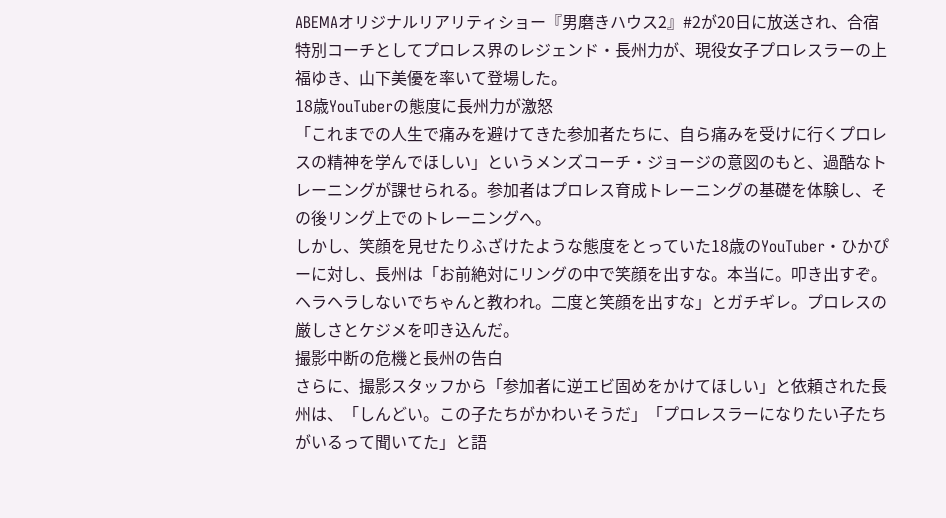ABEMAオリジナルリアリティショー『男磨きハウス2』#2が20日に放送され、合宿特別コーチとしてプロレス界のレジェンド・長州力が、現役女子プロレスラーの上福ゆき、山下美優を率いて登場した。
18歳YouTuberの態度に長州力が激怒
「これまでの人生で痛みを避けてきた参加者たちに、自ら痛みを受けに行くプロレスの精神を学んでほしい」というメンズコーチ・ジョージの意図のもと、過酷なトレーニングが課せられる。参加者はプロレス育成トレーニングの基礎を体験し、その後リング上でのトレーニングへ。
しかし、笑顔を見せたりふざけたような態度をとっていた18歳のYouTuber・ひかぴーに対し、長州は「お前絶対にリングの中で笑顔を出すな。本当に。叩き出すぞ。ヘラヘラしないでちゃんと教われ。二度と笑顔を出すな」とガチギレ。プロレスの厳しさとケジメを叩き込んだ。
撮影中断の危機と長州の告白
さらに、撮影スタッフから「参加者に逆エビ固めをかけてほしい」と依頼された長州は、「しんどい。この子たちがかわいそうだ」「プロレスラーになりたい子たちがいるって聞いてた」と語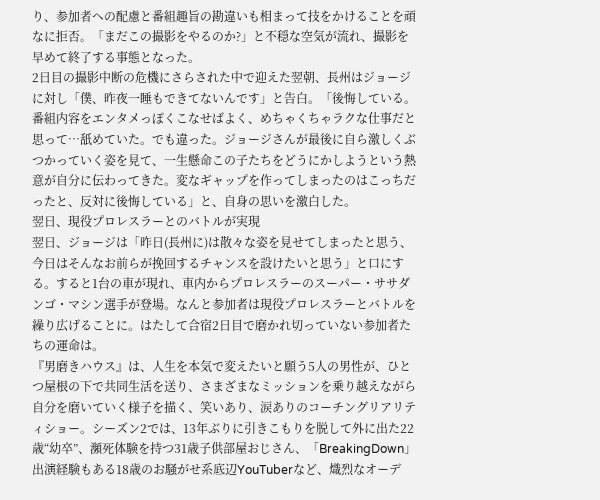り、参加者への配慮と番組趣旨の勘違いも相まって技をかけることを頑なに拒否。「まだこの撮影をやるのか?」と不穏な空気が流れ、撮影を早めて終了する事態となった。
2日目の撮影中断の危機にさらされた中で迎えた翌朝、長州はジョージに対し「僕、昨夜一睡もできてないんです」と告白。「後悔している。番組内容をエンタメっぽくこなせばよく、めちゃくちゃラクな仕事だと思って…舐めていた。でも違った。ジョージさんが最後に自ら激しくぶつかっていく姿を見て、一生懸命この子たちをどうにかしようという熱意が自分に伝わってきた。変なギャップを作ってしまったのはこっちだったと、反対に後悔している」と、自身の思いを激白した。
翌日、現役プロレスラーとのバトルが実現
翌日、ジョージは「昨日(長州に)は散々な姿を見せてしまったと思う、今日はそんなお前らが挽回するチャンスを設けたいと思う」と口にする。すると1台の車が現れ、車内からプロレスラーのスーパー・ササダンゴ・マシン選手が登場。なんと参加者は現役プロレスラーとバトルを繰り広げることに。はたして合宿2日目で磨かれ切っていない参加者たちの運命は。
『男磨きハウス』は、人生を本気で変えたいと願う5人の男性が、ひとつ屋根の下で共同生活を送り、さまざまなミッションを乗り越えながら自分を磨いていく様子を描く、笑いあり、涙ありのコーチングリアリティショー。シーズン2では、13年ぶりに引きこもりを脱して外に出た22歳“幼卒”、瀕死体験を持つ31歳子供部屋おじさん、「BreakingDown」出演経験もある18歳のお騒がせ系底辺YouTuberなど、熾烈なオーデ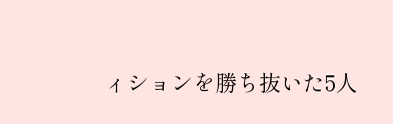ィションを勝ち抜いた5人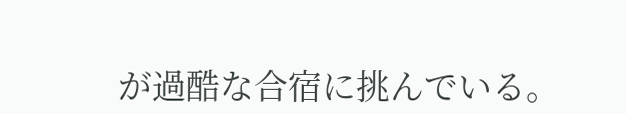が過酷な合宿に挑んでいる。